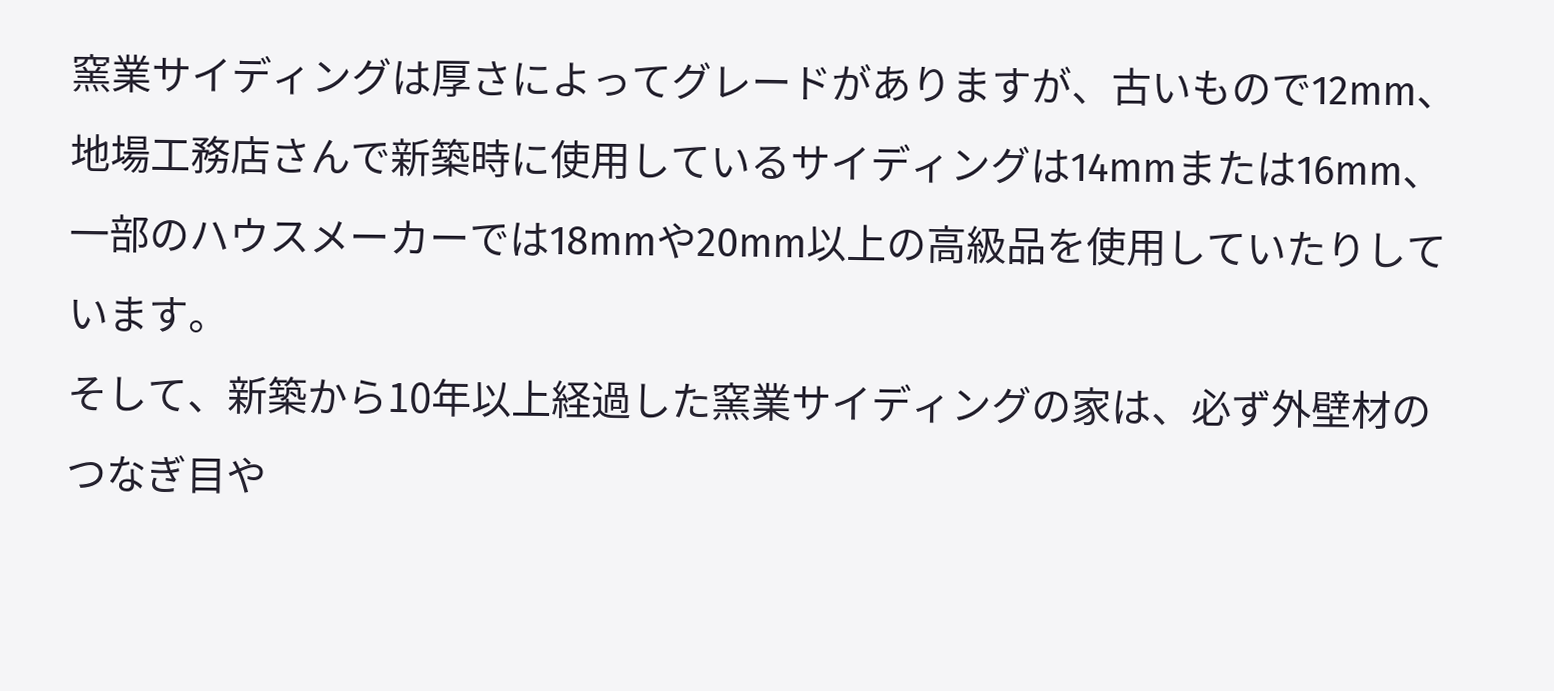窯業サイディングは厚さによってグレードがありますが、古いもので12mm、地場工務店さんで新築時に使用しているサイディングは14mmまたは16mm、一部のハウスメーカーでは18mmや20mm以上の高級品を使用していたりしています。
そして、新築から10年以上経過した窯業サイディングの家は、必ず外壁材のつなぎ目や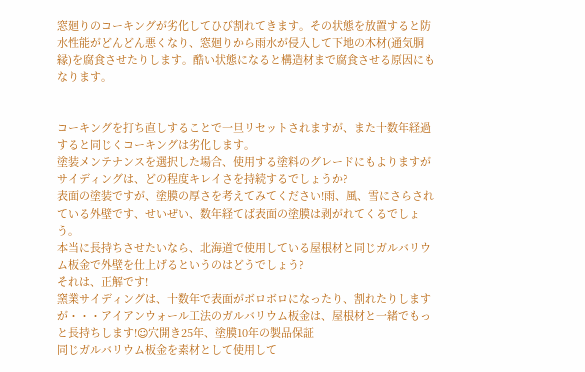窓廻りのコーキングが劣化してひび割れてきます。その状態を放置すると防水性能がどんどん悪くなり、窓廻りから雨水が侵入して下地の木材(通気胴縁)を腐食させたりします。酷い状態になると構造材まで腐食させる原因にもなります。


コーキングを打ち直しすることで一旦リセットされますが、また十数年経過すると同じくコーキングは劣化します。
塗装メンテナンスを選択した場合、使用する塗料のグレードにもよりますがサイディングは、どの程度キレイさを持続するでしょうか?
表面の塗装ですが、塗膜の厚さを考えてみてください!雨、風、雪にさらされている外壁です、せいぜい、数年経てば表面の塗膜は剥がれてくるでしょう。
本当に長持ちさせたいなら、北海道で使用している屋根材と同じガルバリウム板金で外壁を仕上げるというのはどうでしょう?
それは、正解です!
窯業サイディングは、十数年で表面がボロボロになったり、割れたりしますが・・・アイアンウォール工法のガルバリウム板金は、屋根材と一緒でもっと長持ちします!☺穴開き25年、塗膜10年の製品保証
同じガルバリウム板金を素材として使用して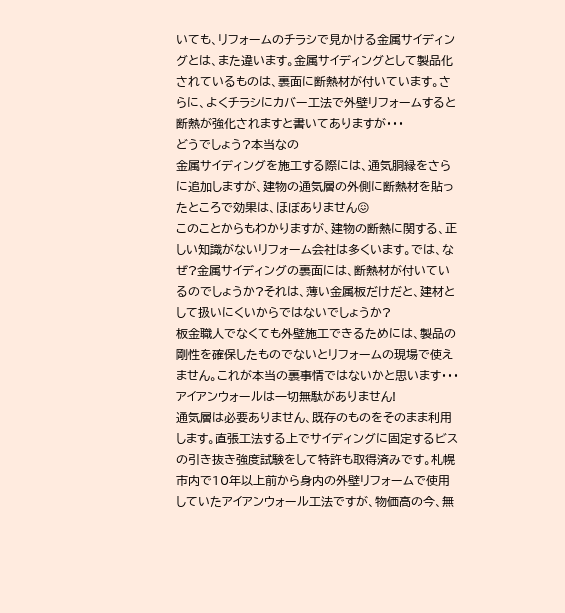いても、リフォームのチラシで見かける金属サイディングとは、また違います。金属サイディングとして製品化されているものは、裏面に断熱材が付いています。さらに、よくチラシにカバー工法で外壁リフォームすると断熱が強化されますと書いてありますが・・・
どうでしょう?本当なの
金属サイディングを施工する際には、通気胴縁をさらに追加しますが、建物の通気層の外側に断熱材を貼ったところで効果は、ほぼありません😖
このことからもわかりますが、建物の断熱に関する、正しい知識がないリフォーム会社は多くいます。では、なぜ?金属サイディングの裏面には、断熱材が付いているのでしょうか?それは、薄い金属板だけだと、建材として扱いにくいからではないでしょうか?
板金職人でなくても外壁施工できるためには、製品の剛性を確保したものでないとリフォームの現場で使えません。これが本当の裏事情ではないかと思います・・・
アイアンウォールは一切無駄がありません!
通気層は必要ありません、既存のものをそのまま利用します。直張工法する上でサイディングに固定するビスの引き抜き強度試験をして特許も取得済みです。札幌市内で10年以上前から身内の外壁リフォームで使用していたアイアンウォール工法ですが、物価高の今、無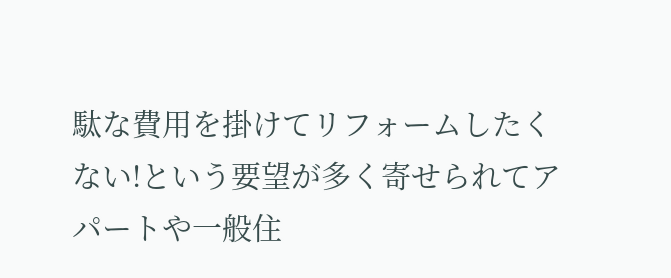駄な費用を掛けてリフォームしたくない!という要望が多く寄せられてアパートや一般住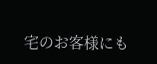宅のお客様にも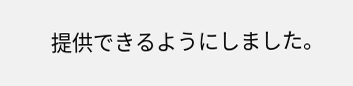提供できるようにしました。